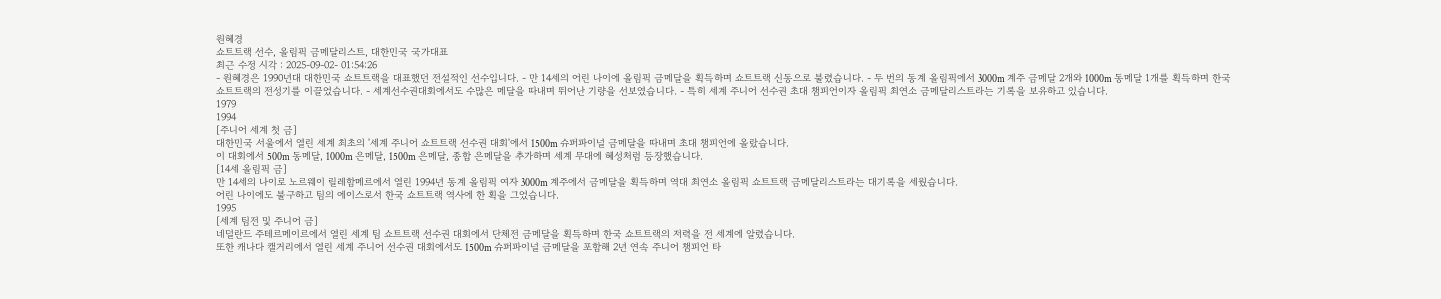원혜경
쇼트트랙 선수, 올림픽 금메달리스트, 대한민국 국가대표
최근 수정 시각 : 2025-09-02- 01:54:26
- 원혜경은 1990년대 대한민국 쇼트트랙을 대표했던 전설적인 선수입니다. - 만 14세의 어린 나이에 올림픽 금메달을 획득하며 쇼트트랙 신동으로 불렸습니다. - 두 번의 동계 올림픽에서 3000m 계주 금메달 2개와 1000m 동메달 1개를 획득하며 한국 쇼트트랙의 전성기를 이끌었습니다. - 세계선수권대회에서도 수많은 메달을 따내며 뛰어난 기량을 선보였습니다. - 특히 세계 주니어 선수권 초대 챔피언이자 올림픽 최연소 금메달리스트라는 기록을 보유하고 있습니다.
1979
1994
[주니어 세계 첫 금]
대한민국 서울에서 열린 세계 최초의 '세계 주니어 쇼트트랙 선수권 대회'에서 1500m 슈퍼파이널 금메달을 따내며 초대 챔피언에 올랐습니다.
이 대회에서 500m 동메달, 1000m 은메달, 1500m 은메달, 종합 은메달을 추가하며 세계 무대에 혜성처럼 등장했습니다.
[14세 올림픽 금]
만 14세의 나이로 노르웨이 릴레함메르에서 열린 1994년 동계 올림픽 여자 3000m 계주에서 금메달을 획득하며 역대 최연소 올림픽 쇼트트랙 금메달리스트라는 대기록을 세웠습니다.
어린 나이에도 불구하고 팀의 에이스로서 한국 쇼트트랙 역사에 한 획을 그었습니다.
1995
[세계 팀전 및 주니어 금]
네덜란드 주테르메이르에서 열린 세계 팀 쇼트트랙 선수권 대회에서 단체전 금메달을 획득하며 한국 쇼트트랙의 저력을 전 세계에 알렸습니다.
또한 캐나다 캘거리에서 열린 세계 주니어 선수권 대회에서도 1500m 슈퍼파이널 금메달을 포함해 2년 연속 주니어 챔피언 타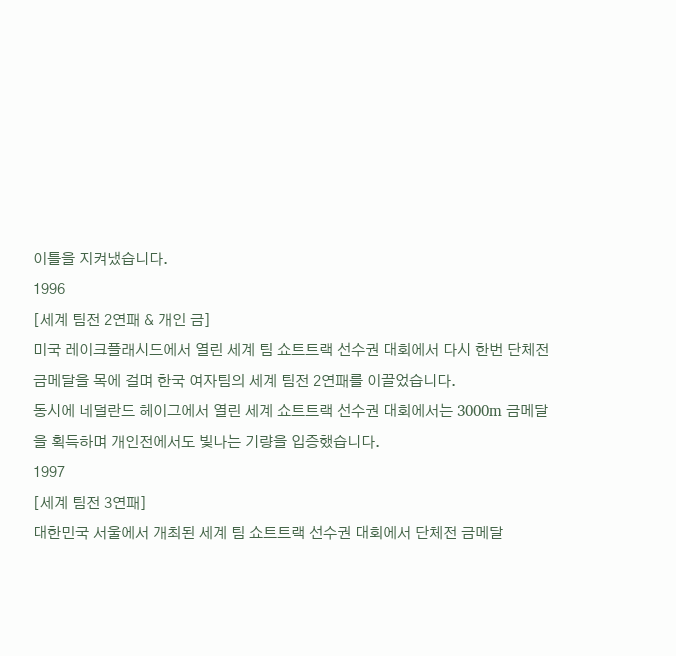이틀을 지켜냈습니다.
1996
[세계 팀전 2연패 & 개인 금]
미국 레이크플래시드에서 열린 세계 팀 쇼트트랙 선수권 대회에서 다시 한번 단체전 금메달을 목에 걸며 한국 여자팀의 세계 팀전 2연패를 이끌었습니다.
동시에 네덜란드 헤이그에서 열린 세계 쇼트트랙 선수권 대회에서는 3000m 금메달을 획득하며 개인전에서도 빛나는 기량을 입증했습니다.
1997
[세계 팀전 3연패]
대한민국 서울에서 개최된 세계 팀 쇼트트랙 선수권 대회에서 단체전 금메달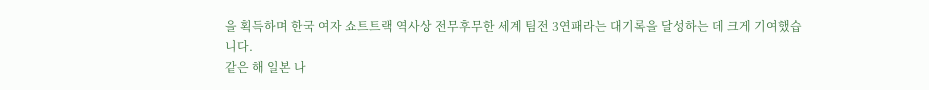을 획득하며 한국 여자 쇼트트랙 역사상 전무후무한 세계 팀전 3연패라는 대기록을 달성하는 데 크게 기여했습니다.
같은 해 일본 나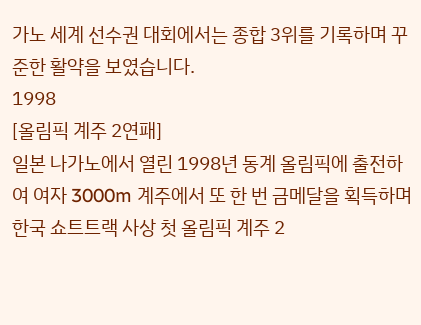가노 세계 선수권 대회에서는 종합 3위를 기록하며 꾸준한 활약을 보였습니다.
1998
[올림픽 계주 2연패]
일본 나가노에서 열린 1998년 동계 올림픽에 출전하여 여자 3000m 계주에서 또 한 번 금메달을 획득하며 한국 쇼트트랙 사상 첫 올림픽 계주 2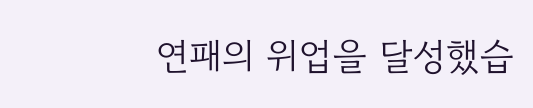연패의 위업을 달성했습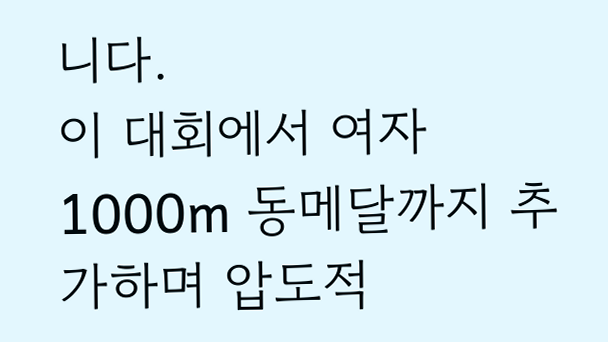니다.
이 대회에서 여자 1000m 동메달까지 추가하며 압도적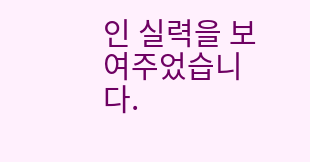인 실력을 보여주었습니다.